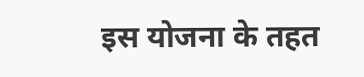इस योजना के तहत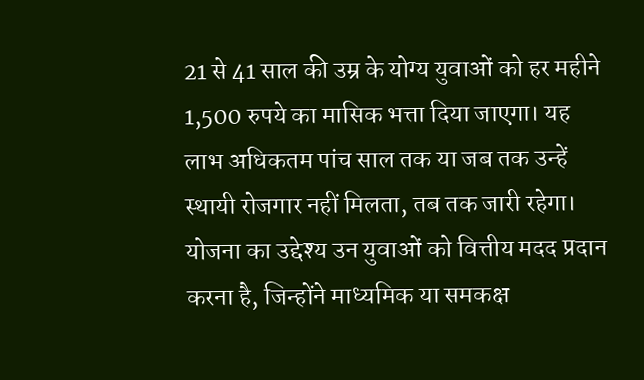21 से 41 साल की उम्र के योग्य युवाओं को हर महीने 1,500 रुपये का मासिक भत्ता दिया जाएगा। यह लाभ अधिकतम पांच साल तक या जब तक उन्हें स्थायी रोजगार नहीं मिलता, तब तक जारी रहेगा। योजना का उद्देश्य उन युवाओं को वित्तीय मदद प्रदान करना है, जिन्होंने माध्यमिक या समकक्ष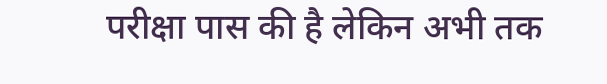परीक्षा पास की है लेकिन अभी तक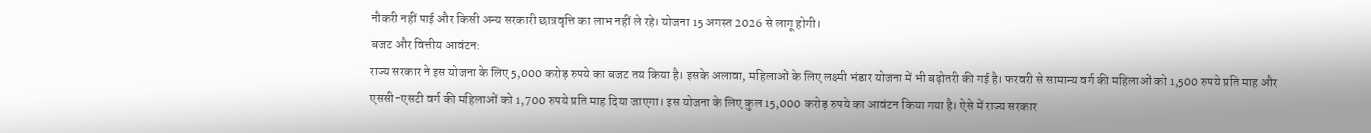नौकरी नहीं पाई और किसी अन्य सरकारी छात्रवृत्ति का लाभ नहीं ले रहे। योजना 15 अगस्त 2026 से लागू होगी।
बजट और वित्तीय आवंटन:
राज्य सरकार ने इस योजना के लिए 5,000 करोड़ रुपये का बजट तय किया है। इसके अलावा, महिलाओं के लिए लक्ष्मी भंडार योजना में भी बढ़ोतरी की गई है। फरवरी से सामान्य वर्ग की महिलाओं को 1,500 रुपये प्रति माह और एससी-एसटी वर्ग की महिलाओं को 1,700 रुपये प्रति माह दिया जाएगा। इस योजना के लिए कुल 15,000 करोड़ रुपये का आवंटन किया गया है। ऐसे में राज्य सरकार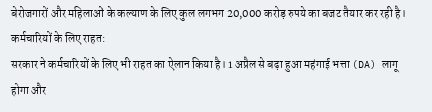बेरोजगारों और महिलाओं के कल्याण के लिए कुल लगभग 20,000 करोड़ रुपये का बजट तैयार कर रही है।
कर्मचारियों के लिए राहत:
सरकार ने कर्मचारियों के लिए भी राहत का ऐलान किया है। 1 अप्रैल से बढ़ा हुआ महंगाई भत्ता (DA) लागू होगा और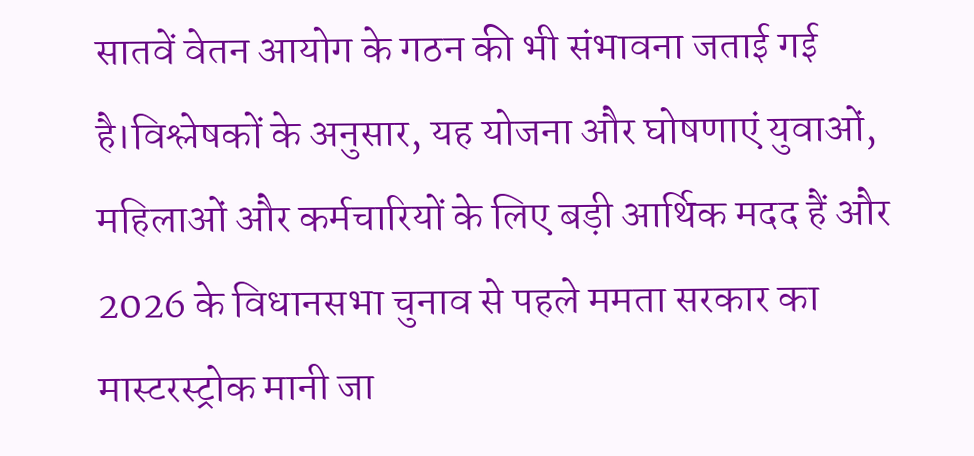सातवें वेतन आयोग के गठन की भी संभावना जताई गई है।विश्लेषकों के अनुसार, यह योजना और घोषणाएं युवाओं, महिलाओं और कर्मचारियों के लिए बड़ी आर्थिक मदद हैं और 2026 के विधानसभा चुनाव से पहले ममता सरकार का मास्टरस्ट्रोक मानी जा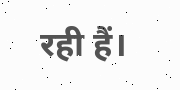रही हैं।